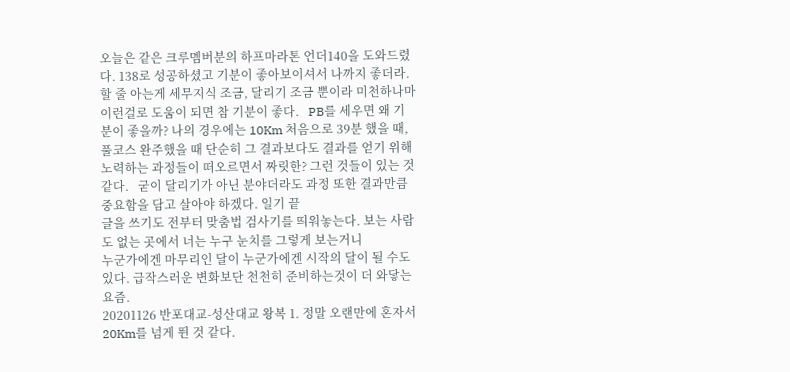오늘은 같은 크루멤버분의 하프마라톤 언더140을 도와드렸다. 138로 성공하셨고 기분이 좋아보이셔서 나까지 좋더라. 할 줄 아는게 세무지식 조금, 달리기 조금 뿐이라 미천하나마 이런걸로 도움이 되면 참 기분이 좋다.   PB를 세우면 왜 기분이 좋을까? 나의 경우에는 10Km 처음으로 39분 했을 때, 풀코스 완주했을 때 단순히 그 결과보다도 결과를 얻기 위해 노력하는 과정들이 떠오르면서 짜릿한? 그런 것들이 있는 것 같다.   굳이 달리기가 아닌 분야더라도 과정 또한 결과만큼 중요함을 담고 살아야 하겠다. 일기 끝
글을 쓰기도 전부터 맞춤법 검사기를 띄워놓는다. 보는 사람도 없는 곳에서 너는 누구 눈치를 그렇게 보는거니
누군가에겐 마무리인 달이 누군가에겐 시작의 달이 될 수도 있다. 급작스러운 변화보단 천천히 준비하는것이 더 와닿는 요즘.
20201126 반포대교-성산대교 왕복 1. 정말 오랜만에 혼자서 20Km를 넘게 뛴 것 같다.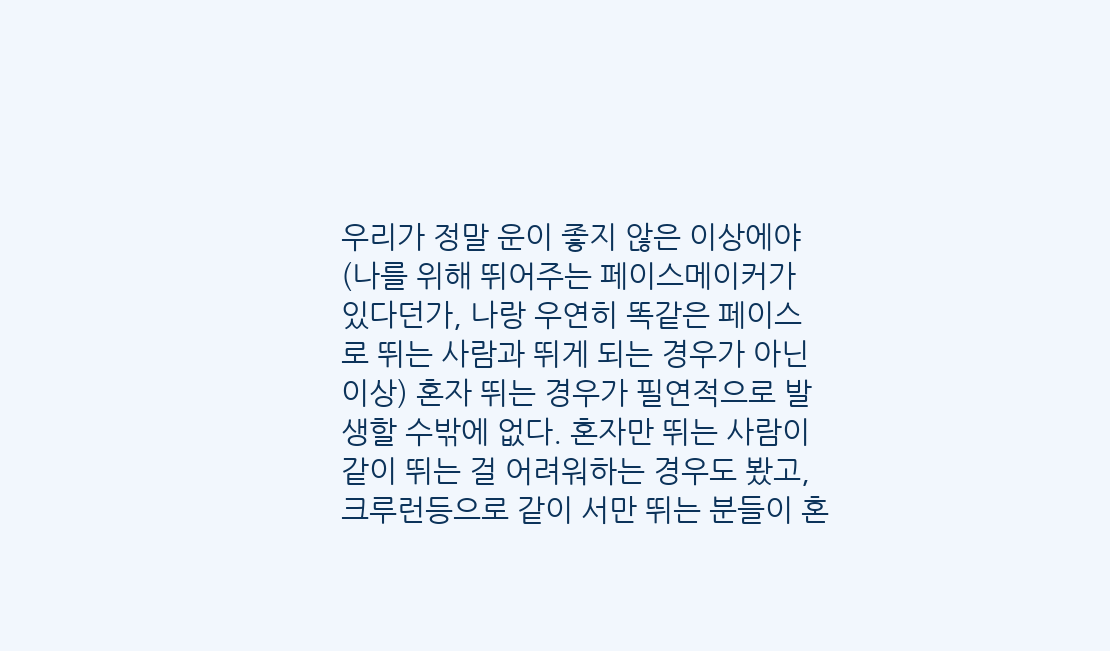우리가 정말 운이 좋지 않은 이상에야 (나를 위해 뛰어주는 페이스메이커가 있다던가, 나랑 우연히 똑같은 페이스로 뛰는 사람과 뛰게 되는 경우가 아닌 이상) 혼자 뛰는 경우가 필연적으로 발생할 수밖에 없다. 혼자만 뛰는 사람이 같이 뛰는 걸 어려워하는 경우도 봤고, 크루런등으로 같이 서만 뛰는 분들이 혼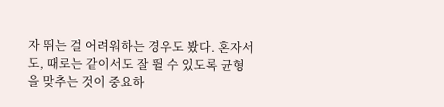자 뛰는 걸 어려워하는 경우도 봤다. 혼자서도, 때로는 같이서도 잘 뛸 수 있도록 균형을 맞추는 것이 중요하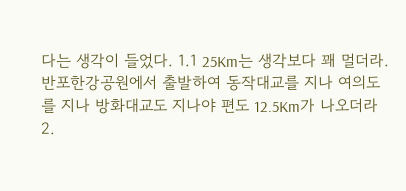다는 생각이 들었다. 1.1 25Km는 생각보다 꽤 멀더라. 반포한강공원에서 출발하여 동작대교를 지나 여의도를 지나 방화대교도 지나야 편도 12.5Km가 나오더라 2.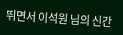뛰면서 이석원 님의 신간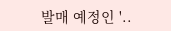발매 예정인 '..